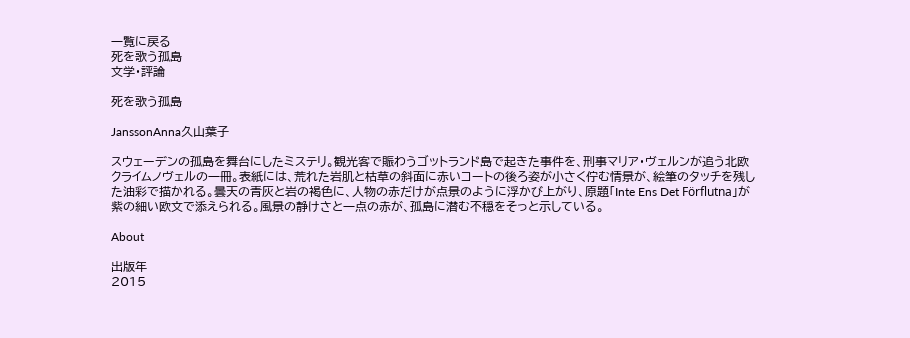一覧に戻る
死を歌う孤島
文学・評論

死を歌う孤島

JanssonAnna久山葉子

スウェーデンの孤島を舞台にしたミステリ。観光客で賑わうゴットランド島で起きた事件を、刑事マリア・ヴェルンが追う北欧クライムノヴェルの一冊。表紙には、荒れた岩肌と枯草の斜面に赤いコートの後ろ姿が小さく佇む情景が、絵筆のタッチを残した油彩で描かれる。曇天の青灰と岩の褐色に、人物の赤だけが点景のように浮かび上がり、原題「Inte Ens Det Förflutna」が紫の細い欧文で添えられる。風景の静けさと一点の赤が、孤島に潜む不穏をそっと示している。

About

出版年
2015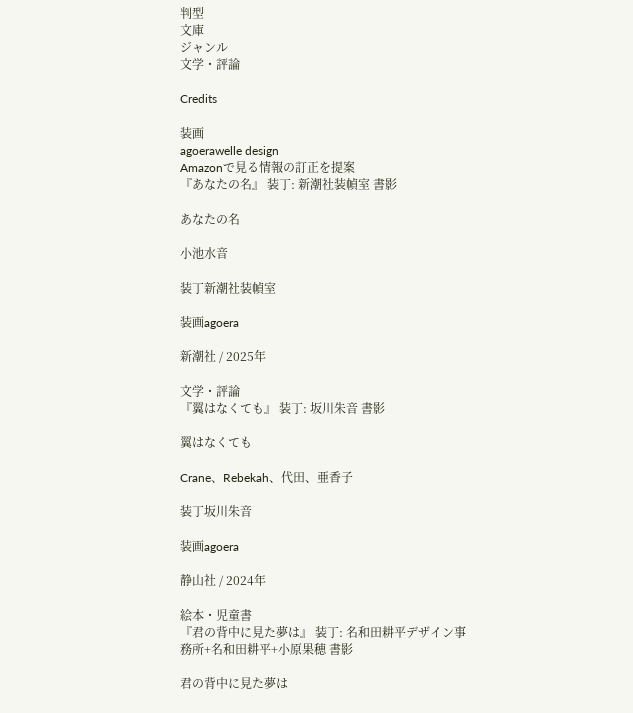判型
文庫
ジャンル
文学・評論

Credits

装画
agoerawelle design
Amazonで見る情報の訂正を提案
『あなたの名』 装丁: 新潮社装幀室 書影

あなたの名

小池水音

装丁新潮社装幀室

装画agoera

新潮社 / 2025年

文学・評論
『翼はなくても』 装丁: 坂川朱音 書影

翼はなくても

Crane、Rebekah、代田、亜香子

装丁坂川朱音

装画agoera

静山社 / 2024年

絵本・児童書
『君の背中に見た夢は』 装丁: 名和田耕平デザイン事務所+名和田耕平+小原果穂 書影

君の背中に見た夢は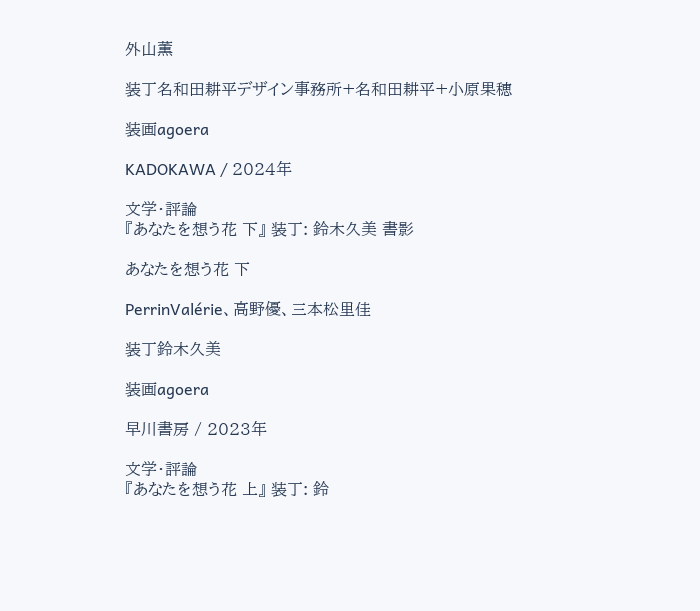外山薫

装丁名和田耕平デザイン事務所+名和田耕平+小原果穂

装画agoera

KADOKAWA / 2024年

文学・評論
『あなたを想う花 下』 装丁: 鈴木久美 書影

あなたを想う花 下

PerrinValérie、高野優、三本松里佳

装丁鈴木久美

装画agoera

早川書房 / 2023年

文学・評論
『あなたを想う花 上』 装丁: 鈴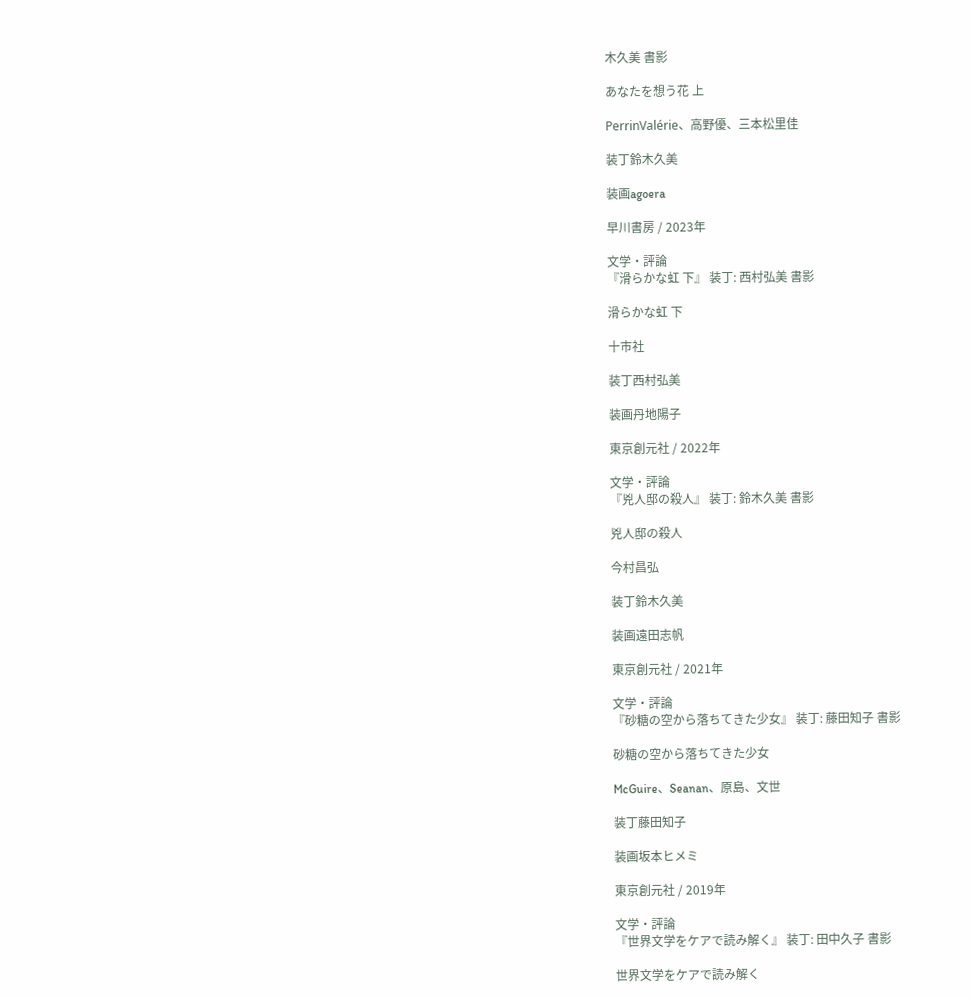木久美 書影

あなたを想う花 上

PerrinValérie、高野優、三本松里佳

装丁鈴木久美

装画agoera

早川書房 / 2023年

文学・評論
『滑らかな虹 下』 装丁: 西村弘美 書影

滑らかな虹 下

十市社

装丁西村弘美

装画丹地陽子

東京創元社 / 2022年

文学・評論
『兇人邸の殺人』 装丁: 鈴木久美 書影

兇人邸の殺人

今村昌弘

装丁鈴木久美

装画遠田志帆

東京創元社 / 2021年

文学・評論
『砂糖の空から落ちてきた少女』 装丁: 藤田知子 書影

砂糖の空から落ちてきた少女

McGuire、Seanan、原島、文世

装丁藤田知子

装画坂本ヒメミ

東京創元社 / 2019年

文学・評論
『世界文学をケアで読み解く』 装丁: 田中久子 書影

世界文学をケアで読み解く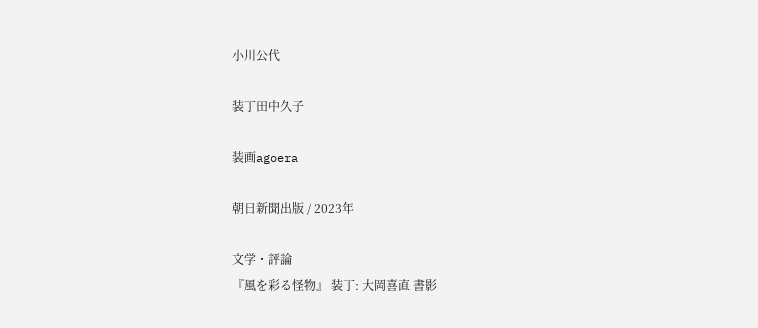小川公代

装丁田中久子

装画agoera

朝日新聞出版 / 2023年

文学・評論
『風を彩る怪物』 装丁: 大岡喜直 書影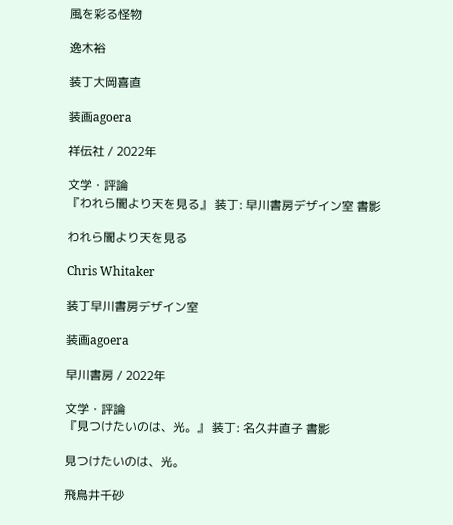風を彩る怪物

逸木裕

装丁大岡喜直

装画agoera

祥伝社 / 2022年

文学・評論
『われら闇より天を見る』 装丁: 早川書房デザイン室 書影

われら闇より天を見る

Chris Whitaker

装丁早川書房デザイン室

装画agoera

早川書房 / 2022年

文学・評論
『見つけたいのは、光。』 装丁: 名久井直子 書影

見つけたいのは、光。

飛鳥井千砂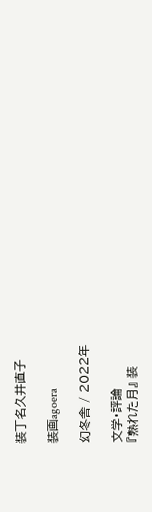装丁名久井直子

装画agoera

幻冬舎 / 2022年

文学・評論
『熟れた月』 装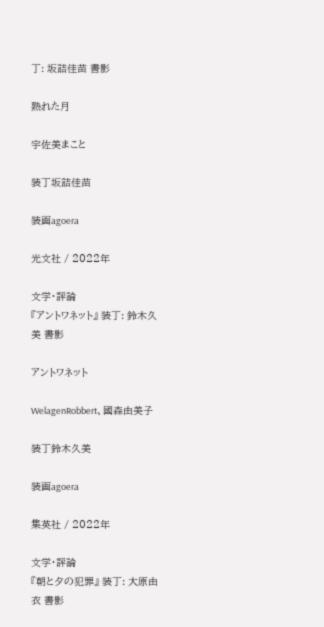丁: 坂詰佳苗 書影

熟れた月

宇佐美まこと

装丁坂詰佳苗

装画agoera

光文社 / 2022年

文学・評論
『アントワネット』 装丁: 鈴木久美 書影

アントワネット

WelagenRobbert、國森由美子

装丁鈴木久美

装画agoera

集英社 / 2022年

文学・評論
『朝と夕の犯罪』 装丁: 大原由衣 書影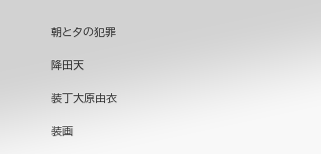朝と夕の犯罪

降田天

装丁大原由衣

装画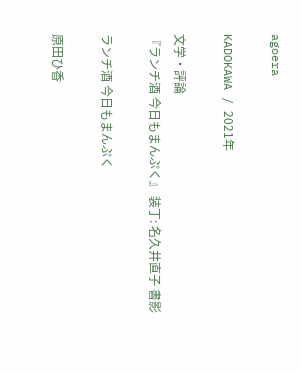agoera

KADOKAWA / 2021年

文学・評論
『ランチ酒 今日もまんぷく』 装丁: 名久井直子 書影

ランチ酒 今日もまんぷく

原田ひ香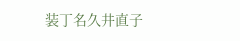装丁名久井直子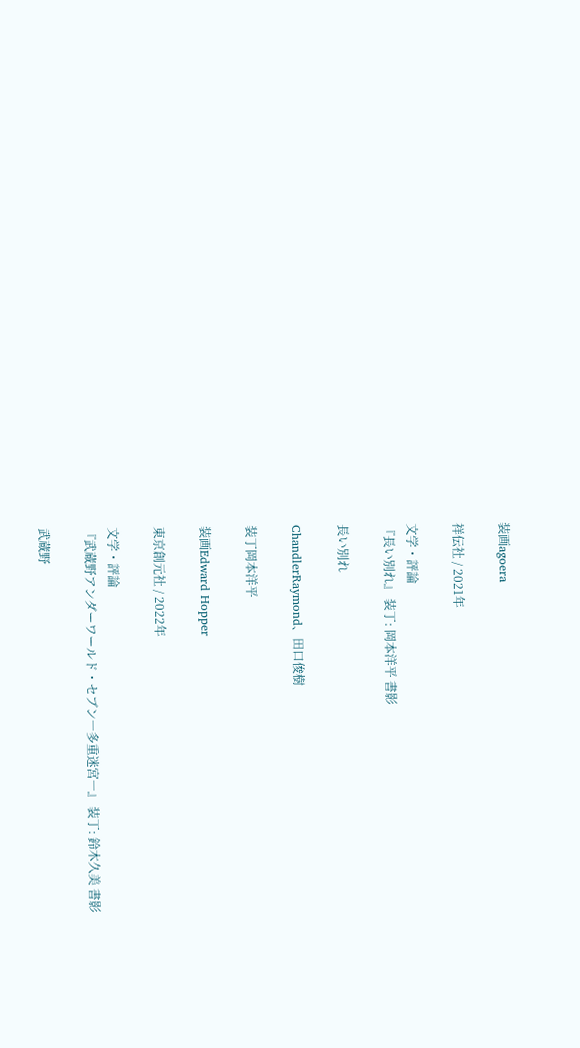装画agoera

祥伝社 / 2021年

文学・評論
『長い別れ』 装丁: 岡本洋平 書影

長い別れ

ChandlerRaymond、田口俊樹

装丁岡本洋平

装画Edward Hopper

東京創元社 / 2022年

文学・評論
『武蔵野アンダーワールド・セブン―多重迷宮―』 装丁: 鈴木久美 書影

武蔵野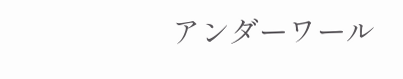アンダーワール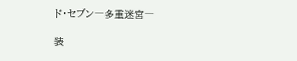ド・セブン―多重迷宮―

装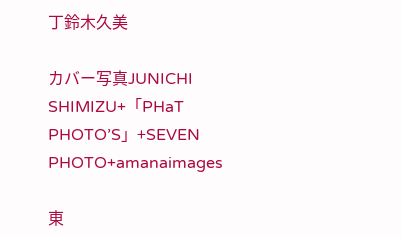丁鈴木久美

カバー写真JUNICHI SHIMIZU+「PHaT PHOTO’S」+SEVEN PHOTO+amanaimages

東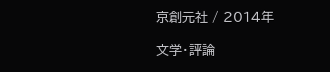京創元社 / 2014年

文学・評論